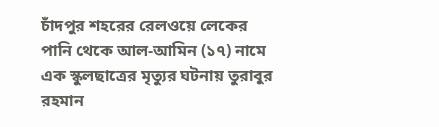চাঁদপুর শহরের রেলওয়ে লেকের পানি থেকে আল-আমিন (১৭) নামে এক স্কুলছাত্রের মৃত্যুর ঘটনায় তুরাবুর রহমান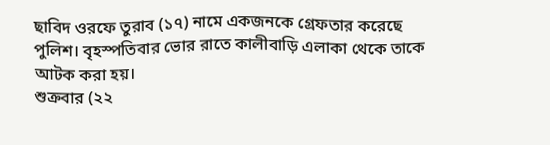ছাবিদ ওরফে তুরাব (১৭) নামে একজনকে গ্রেফতার করেছে পুলিশ। বৃহস্পতিবার ভোর রাতে কালীবাড়ি এলাকা থেকে তাকে আটক করা হয়।
শুক্রবার (২২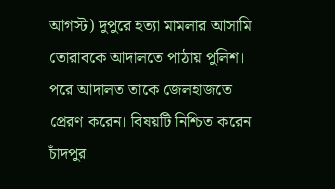আগস্ট) দুপুরে হত্যা মামলার আসামি তোরাবকে আদালতে পাঠায় পুলিশ। পরে আদালত তাকে জেলহাজতে প্রেরণ করেন। বিষয়টি নিশ্চিত করেন চাঁদপুর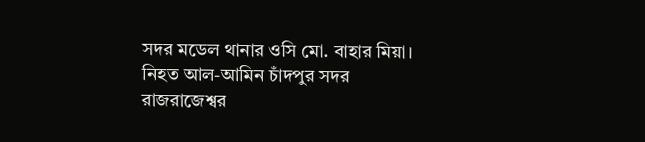সদর মডেল থানার ওসি মো. বাহার মিয়া।
নিহত আল-আমিন চাঁদপুর সদর রাজরাজেশ্বর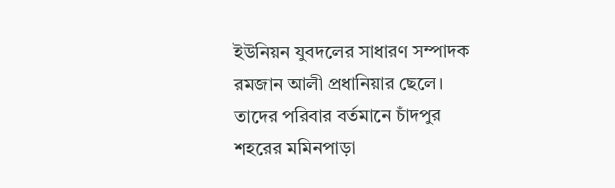ইউনিয়ন যুবদলের সাধারণ সম্পাদক রমজান আলী প্রধানিয়ার ছেলে। তাদের পরিবার বর্তমানে চাঁদপুর শহরের মমিনপাড়া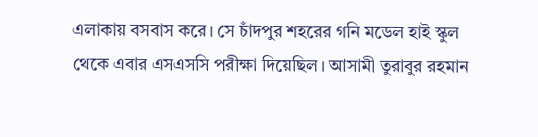এলাকায় বসবাস করে। সে চাঁদপুর শহরের গনি মডেল হাই স্কুল থেকে এবার এসএসসি পরীক্ষা দিয়েছিল। আসামী তুরাবুর রহমান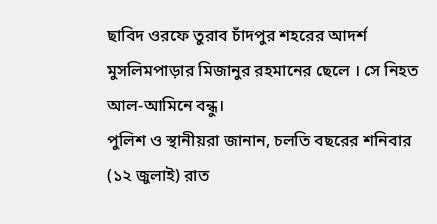ছাবিদ ওরফে তুরাব চাঁদপুর শহরের আদর্শ মুসলিমপাড়ার মিজানুর রহমানের ছেলে । সে নিহত আল-আমিনে বন্ধু।
পুলিশ ও স্থানীয়রা জানান, চলতি বছরের শনিবার (১২ জুলাই) রাত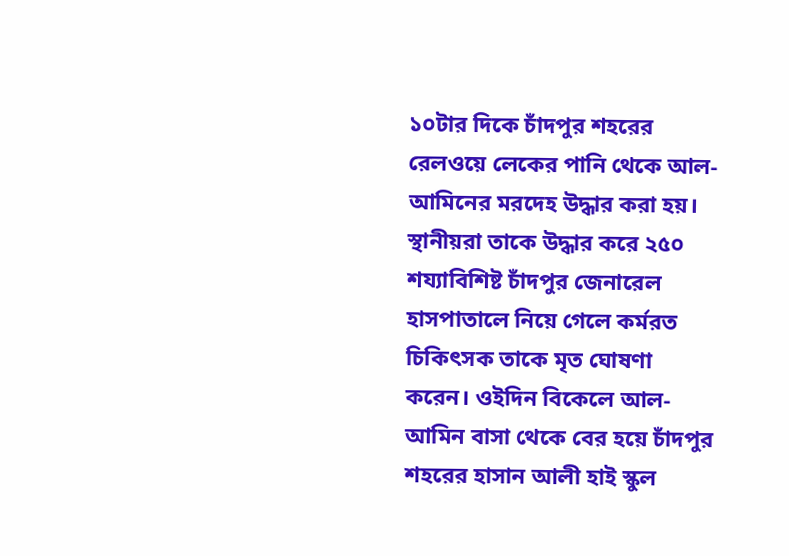১০টার দিকে চাঁদপুর শহরের রেলওয়ে লেকের পানি থেকে আল-আমিনের মরদেহ উদ্ধার করা হয়। স্থানীয়রা তাকে উদ্ধার করে ২৫০ শয্যাবিশিষ্ট চাঁদপুর জেনারেল হাসপাতালে নিয়ে গেলে কর্মরত চিকিৎসক তাকে মৃত ঘোষণা করেন। ওইদিন বিকেলে আল-আমিন বাসা থেকে বের হয়ে চাঁদপুর শহরের হাসান আলী হাই স্কুল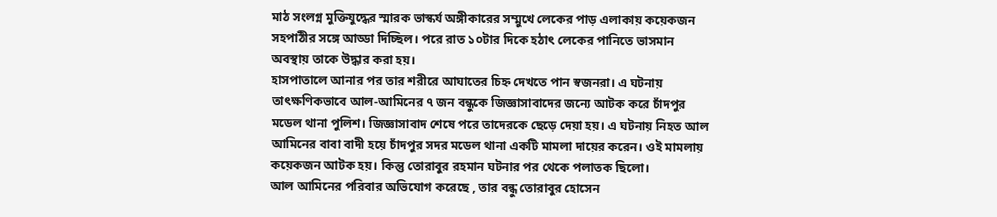মাঠ সংলগ্ন মুক্তিযুদ্ধের স্মারক ভাস্কর্য অঙ্গীকারের সম্মুখে লেকের পাড় এলাকায় কয়েকজন সহপাঠীর সঙ্গে আড্ডা দিচ্ছিল। পরে রাত ১০টার দিকে হঠাৎ লেকের পানিতে ভাসমান অবস্থায় তাকে উদ্ধার করা হয়।
হাসপাতালে আনার পর তার শরীরে আঘাতের চিহ্ন দেখতে পান স্বজনরা। এ ঘটনায় তাৎক্ষণিকভাবে আল-আমিনের ৭ জন বন্ধুকে জিজ্ঞাসাবাদের জন্যে আটক করে চাঁদপুর মডেল থানা পুলিশ। জিজ্ঞাসাবাদ শেষে পরে তাদেরকে ছেড়ে দেয়া হয়। এ ঘটনায় নিহত আল আমিনের বাবা বাদী হয়ে চাঁদপুর সদর মডেল থানা একটি মামলা দায়ের করেন। ওই মামলায় কয়েকজন আটক হয়। কিন্তু তোরাবুর রহমান ঘটনার পর থেকে পলাতক ছিলো।
আল আমিনের পরিবার অভিযোগ করেছে , তার বন্ধু তোরাবুর হোসেন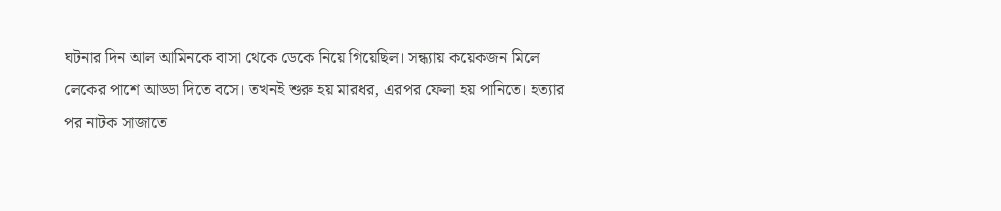ঘটনার দিন আল আমিনকে বাসা থেকে ডেকে নিয়ে গিয়েছিল। সন্ধ্যায় কয়েকজন মিলে লেকের পাশে আড্ডা দিতে বসে। তখনই শুরু হয় মারধর, এরপর ফেলা হয় পানিতে। হত্যার পর নাটক সাজাতে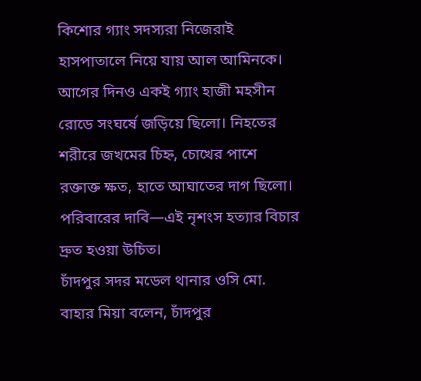কিশোর গ্যাং সদস্যরা নিজেরাই হাসপাতালে নিয়ে যায় আল আমিনকে। আগের দিনও একই গ্যাং হাজী মহসীন রোডে সংঘর্ষে জড়িয়ে ছিলো। নিহতের শরীরে জখমের চিহ্ন, চোখের পাশে রক্তাক্ত ক্ষত, হাতে আঘাতের দাগ ছিলো। পরিবারের দাবি—এই নৃশংস হত্যার বিচার দ্রুত হওয়া উচিত।
চাঁদপুর সদর মডেল থানার ওসি মো. বাহার মিয়া বলেন, চাঁদপুর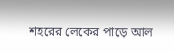শহরের লেকের পাড়ে আল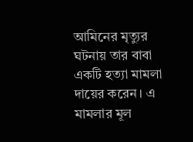আমিনের মৃত্যুর ঘটনায় তার বাবা একটি হত্যা মামলা দায়ের করেন। এ মামলার মূল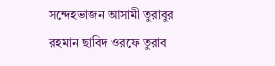সন্দেহভাজন আসামী তুরাবুর রহমান ছাবিদ ওরফে তুরাব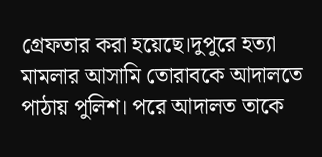গ্রেফতার করা হয়েছে।দুপুরে হত্যা মামলার আসামি তোরাবকে আদালতে পাঠায় পুলিশ। পরে আদালত তাকে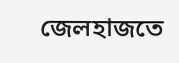জেলহাজতে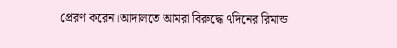প্রেরণ করেন।আদালতে আমরা বিরুদ্ধে ৭দিনের রিমান্ড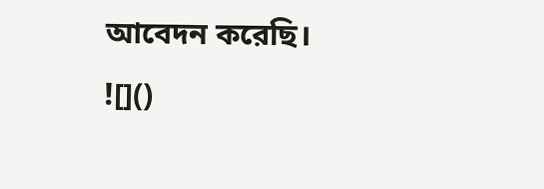আবেদন করেছি।
![]()